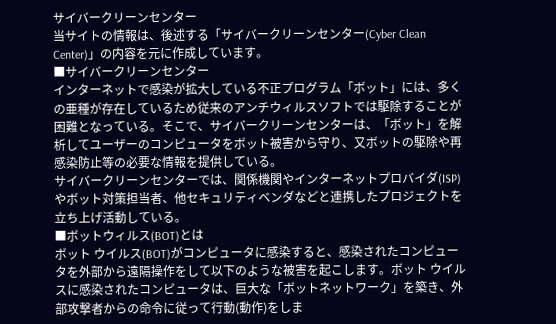サイバークリーンセンター
当サイトの情報は、後述する「サイバークリーンセンター(Cyber Clean Center)」の内容を元に作成しています。
■サイバークリーンセンター
インターネットで感染が拡大している不正プログラム「ボット」には、多くの亜種が存在しているため従来のアンチウィルスソフトでは駆除することが困難となっている。そこで、サイバークリーンセンターは、「ボット」を解析してユーザーのコンピュータをボット被害から守り、又ボットの駆除や再感染防止等の必要な情報を提供している。
サイバークリーンセンターでは、関係機関やインターネットプロバイダ(ISP)やボット対策担当者、他セキュリティベンダなどと連携したプロジェクトを立ち上げ活動している。
■ボットウィルス(BOT)とは
ボット ウイルス(BOT)がコンピュータに感染すると、感染されたコンピュータを外部から遠隔操作をして以下のような被害を起こします。ボット ウイルスに感染されたコンピュータは、巨大な「ボットネットワーク」を築き、外部攻撃者からの命令に従って行動(動作)をしま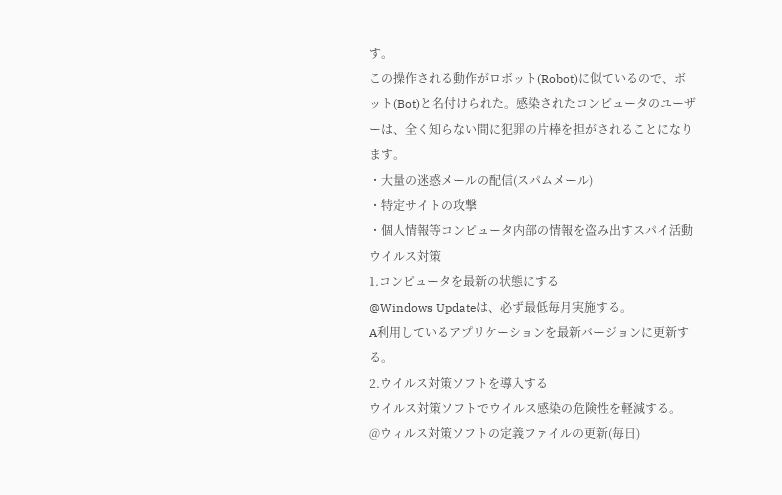す。
この操作される動作がロボット(Robot)に似ているので、ボット(Bot)と名付けられた。感染されたコンピュータのユーザーは、全く知らない間に犯罪の片棒を担がされることになります。
・大量の迷惑メールの配信(スパムメール)
・特定サイトの攻撃
・個人情報等コンピュータ内部の情報を盗み出すスパイ活動
ウイルス対策
1.コンピュータを最新の状態にする
@Windows Updateは、必ず最低毎月実施する。
A利用しているアプリケーションを最新バージョンに更新する。
2.ウイルス対策ソフトを導入する
ウイルス対策ソフトでウイルス感染の危険性を軽減する。
@ウィルス対策ソフトの定義ファイルの更新(毎日)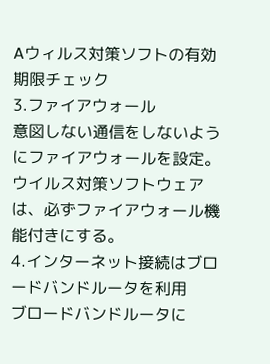Aウィルス対策ソフトの有効期限チェック
3.ファイアウォール
意図しない通信をしないようにファイアウォールを設定。
ウイルス対策ソフトウェアは、必ずファイアウォール機能付きにする。
4.インターネット接続はブロードバンドルータを利用
ブロードバンドルータに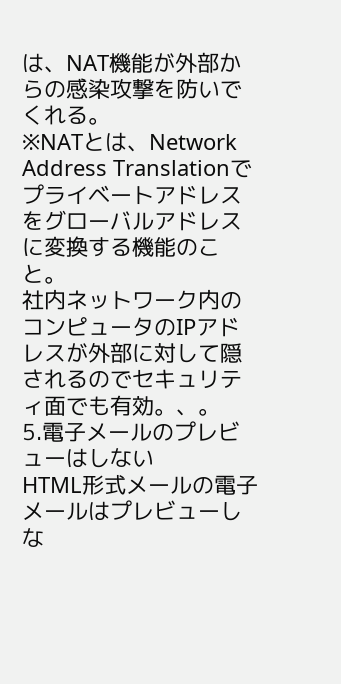は、NAT機能が外部からの感染攻撃を防いでくれる。
※NATとは、Network Address Translationでプライベートアドレスをグローバルアドレスに変換する機能のこと。
社内ネットワーク内のコンピュータのIPアドレスが外部に対して隠されるのでセキュリティ面でも有効。、。
5.電子メールのプレビューはしない
HTML形式メールの電子メールはプレビューしな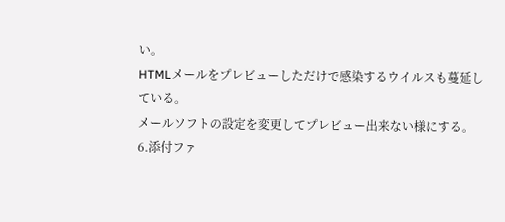い。
HTMLメールをプレビューしただけで感染するウイルスも蔓延している。
メールソフトの設定を変更してプレビュー出来ない様にする。
6.添付ファ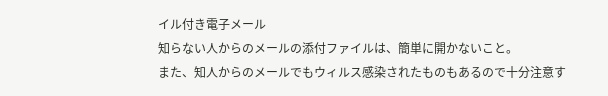イル付き電子メール
知らない人からのメールの添付ファイルは、簡単に開かないこと。
また、知人からのメールでもウィルス感染されたものもあるので十分注意す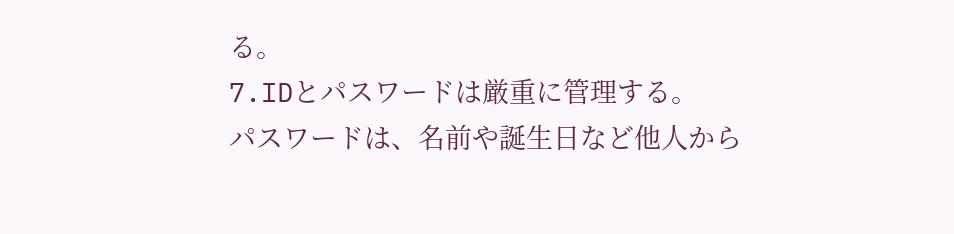る。
7.IDとパスワードは厳重に管理する。
パスワードは、名前や誕生日など他人から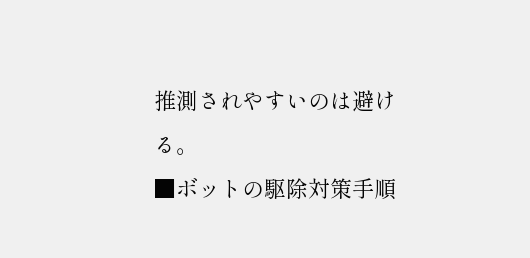推測されやすいのは避ける。
■ボットの駆除対策手順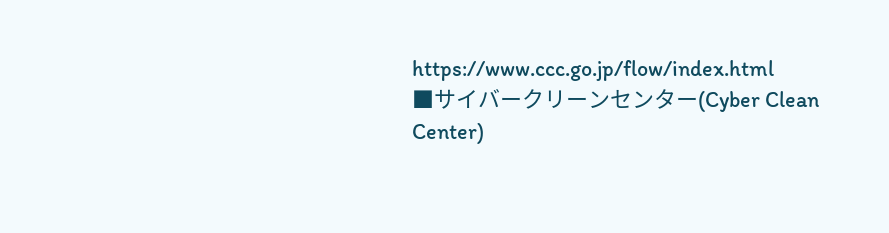https://www.ccc.go.jp/flow/index.html
■サイバークリーンセンター(Cyber Clean Center)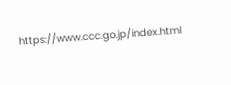https://www.ccc.go.jp/index.html